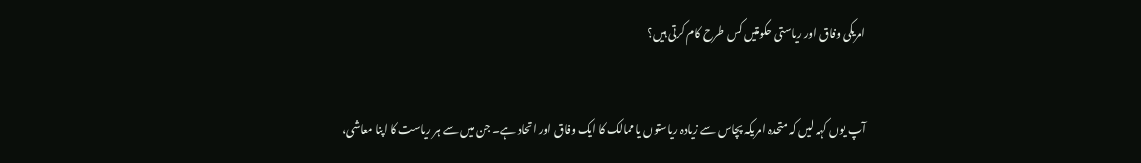امریکی وفاق اور ریاستی حکومتیں کس طرح کام کرتی ہیں؟


آپ یوں کہہ لیں کہ متحدہ امریکہ پچاس سے زیادہ ریاستوں یا ممالک کا ایک وفاق اور اتحاد ہے۔ جن میں سے ہر ریاست کا اپنا معاشی،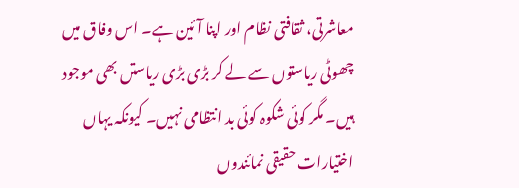معاشرتی، ثقافتی نظام اور اپنا آئین ہے۔ اس وفاق میں چھوٹی ریاستوں سے لے کر بڑی بڑی ریاستں بھی موجود ہیں۔ مگر کوئی شکوہ کوئی بد انتظامی نہیں۔ کیونکہ یہاں اختیارات حقیقی نمائندوں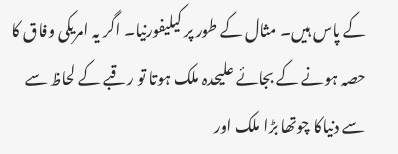کے پاس ہیں۔ مثال کے طور پر کیلیفورنیا۔ اگر یہ امریکی وفاق کا حصہ ہونے کے بجائے علیحدہ ملک ہوتا تو رقبے کے لحاظ سے سے دنیاکا چوتھا بڑا ملک اور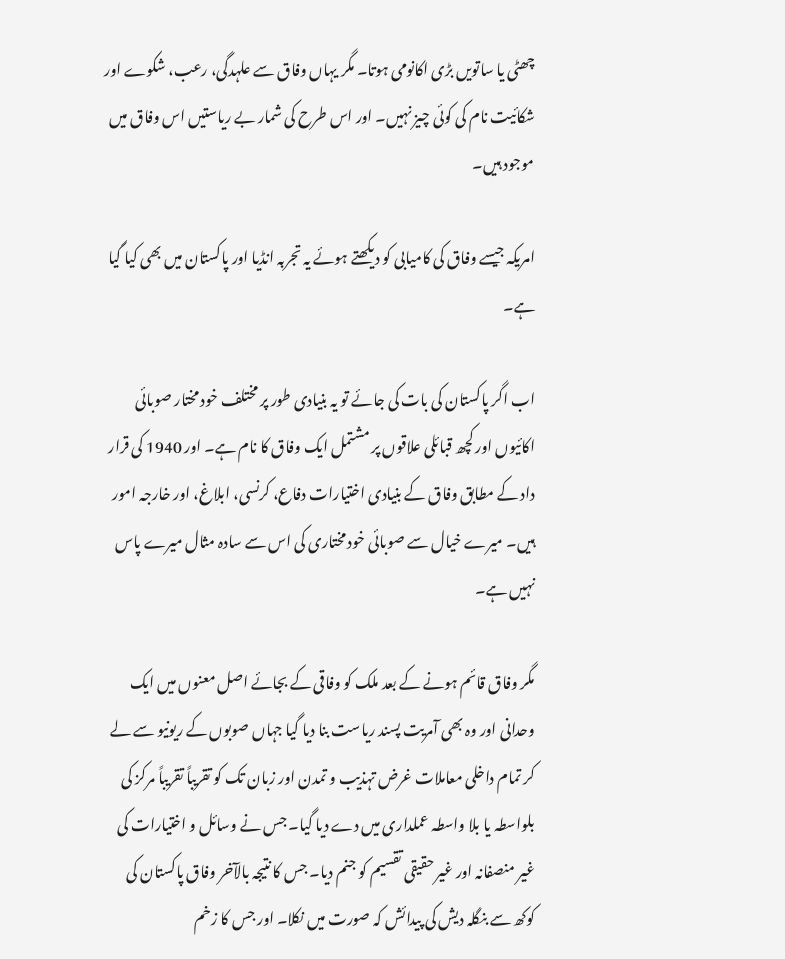چھٹی یا ساتویں بڑی اکانومی ہوتا۔ مگر یہاں وفاق سے علہدگی، رعب، شکوے اور شکائیت نام کی کوئی چیز نہیں۔ اور اس طرح کی شمار بے ریاستیں اس وفاق میں موجود ہیں۔

امریکہ جیسے وفاق کی کامیابی کو دیکھتے ہوئے یہ تجربہ انڈیا اور پاکستان میں بھی کیا گیا ہے۔

اب اگر پاکستان کی بات کی جائے تو یہ بنیادی طور پر مختلف خود مختار صوبائی اکائیوں اور کچھ قبائلی علاقوں پر مشتمل ایک وفاق کا نام ہے۔ اور 1940 کی قرار داد کے مطابق وفاق کے بنیادی اختیارات دفاع، کرنسی، ابلاغ، اور خارجہ امور ہیں۔ میرے خیال سے صوبائی خود مختاری کی اس سے سادہ مثال میرے پاس نہیں ہے۔

مگر وفاق قائم ہونے کے بعد ملک کو وفاقی کے بجائے اصل معنوں میں ایک وحدانی اور وہ بھی آمریت پسند ریاست بنا دیا گیا جہاں صوبوں کے ریونیو سے لے کر تمام داخلی معاملات غرض تہذیب و تمدن اور زبان تک کو تقریباً تقریباً مرکز کی بلواسطہ یا بلا واسطہ عملداری میں دے دیا گیا۔ جس نے وسائل و اختیارات کی غیر منصفانہ اور غیر حقیقی تقسیم کو جنم دیا۔ جس کا نتیجہ بالآخر وفاق پاکستان کی کوکھ سے بنگلہ دیش کی پیدائش کہ صورت میں نکلا۔ اور جس کا زخم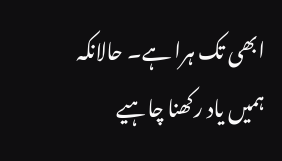ابھی تک ہرا ہے۔ حالانکہ ہمیں یاد رکھنا چاہیے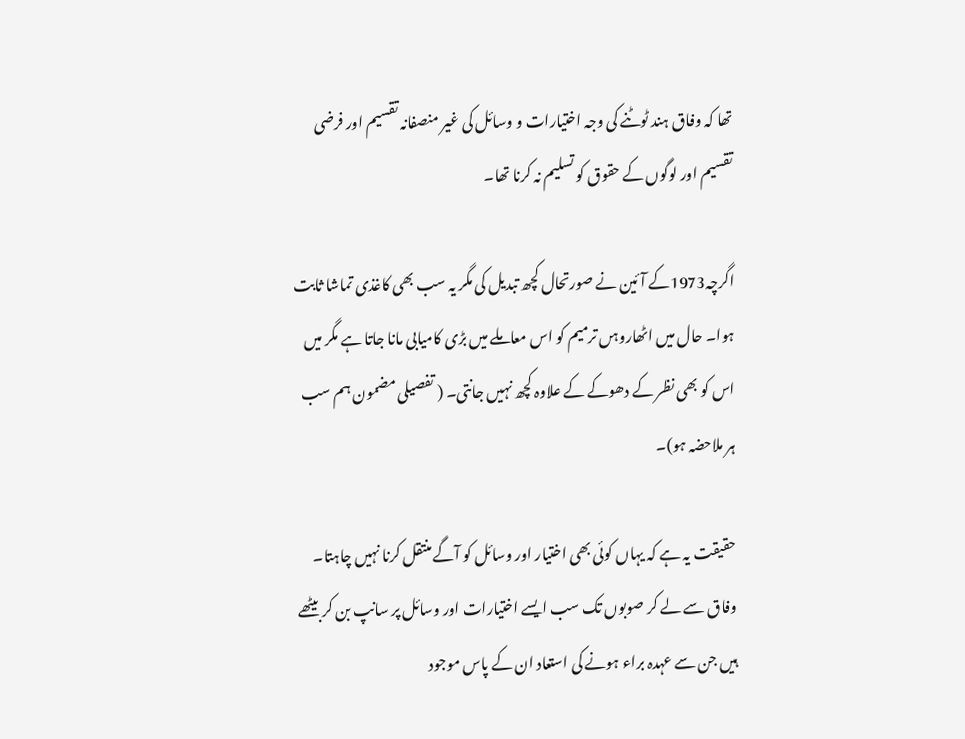تھا کہ وفاق ہند ٹوٹنے کی وجہ اختیارات و وسائل کی غیر منصفانہ تقسیم اور فرضی تقسیم اور لوگوں کے حقوق کو تسلیم نہ کرنا تھا۔

اگرچہ1973کے آئین نے صورتحال کچھ تبدیل کی مگر یہ سب بھی کاغذی تماشا ثابت ہوا۔ حال میں اٹھاروہں ترمیم کو اس معاملے میں بڑی کامیابی مانا جاتا ہے مگر میں اس کو بھی نظر کے دھوکے کے علاوہ کچھ نہیں جانتی۔ ( تفصیلی مضمون ہم سب ہر ملاحضہ ہو)۔

حقیقت یہ ہے کہ یہاں کوئی بھی اختیار اور وسائل کو آگے منتقل کرنا نہیں چاہتا۔ وفاق سے لے کر صوبوں تک سب ایسے اختیارات اور وسائل پر سانپ بن کر بیٹھے ہیں جن سے عہدہ براء ہونے کی استعاد ان کے پاس موجود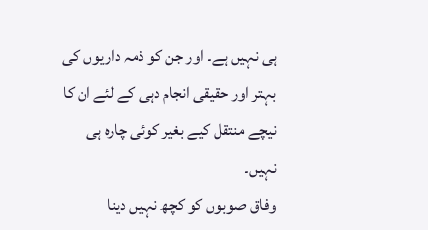ہی نہیں ہے۔ اور جن کو ذمہ داریوں کی بہتر اور حقیقی انجام دہی کے لئے ان کا نیچے منتقل کیے بغیر کوئی چارہ ہی نہیں۔
وفاق صوبوں کو کچھ نہیں دینا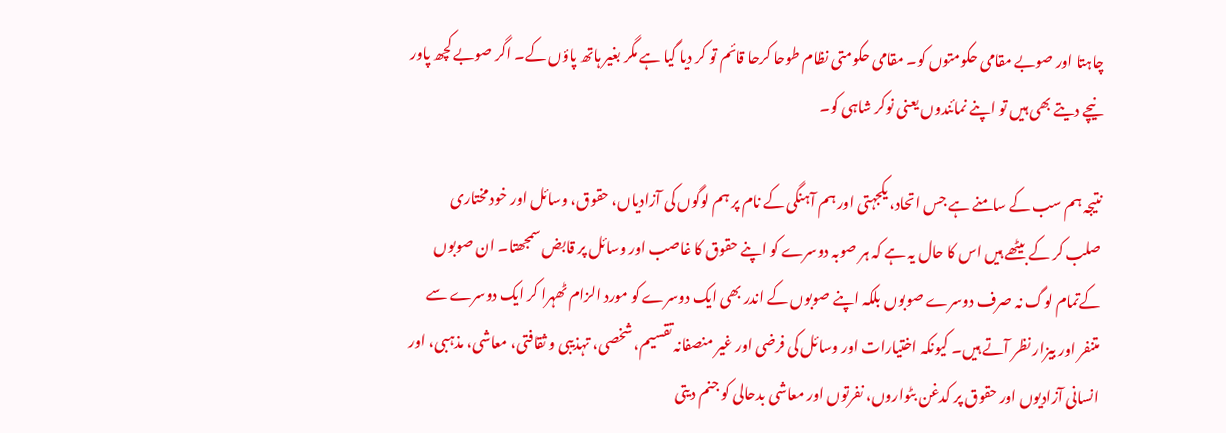چاہتا اور صوبے مقامی حکومتوں کو۔ مقامی حکومتی نظام طوحا کرحا قائم تو کر دیا گیا ہے مگر بغیر ہاتھ پاؤں کے۔ اگر صوبے کچھ پاور نیچے دیتے بھی ہیں تو اپنے نمائندوں یعنی نوکر شاہی کو۔

نتیجہ ہم سب کے سامنے ہے جس اتحاد، یکجہتی اور ہم آہنگی کے نام پر ہم لوگوں کی آزادیاں، حقوق، وسائل اور خود مختاری صلب کر کے بیٹھے ہیں اس کا حال یہ ہے کہ ہر صوبہ دوسرے کو اپنے حقوق کا غاصب اور وسائل پر قابض سمجھتا۔ ان صوبوں کےتمام لوگ نہ صرف دوسرے صوبوں بلکہ اپنے صوبوں کے اندر بھی ایک دوسرے کو مورد الزام ٹھہرا کر ایک دوسرے سے متنفر اور بیزار نظر آتے ہیں۔ کیونکہ اختیارات اور وسائل کی فرضی اور غیر منصفانہ تقسیم، شخصی، تہذیبی و ثقافتی، معاشی، مذہبی، اور انسانی آزادیوں اور حقوق پر کدغن بٹواروں، نفرتوں اور معاشی بدحالی کو جنم دیتی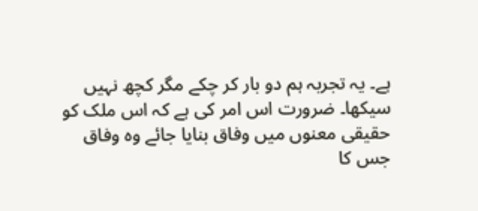ہے۔ یہ تجربہ ہم دو بار کر چکے مگر کچھ نہیں سیکھا۔ ضرورت اس امر کی ہے کہ اس ملک کو حقیقی معنوں میں وفاق بنایا جائے وہ وفاق جس کا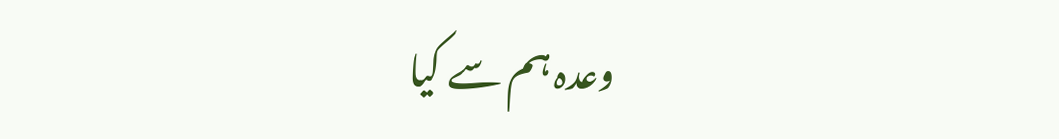وعدہ ہم سے کیا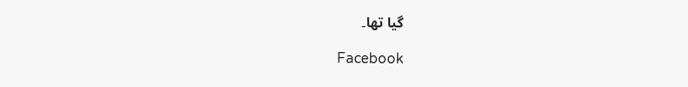گیا تھا۔

Facebook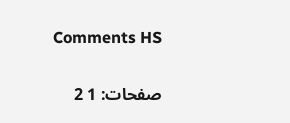Comments HS

صفحات: 1 2